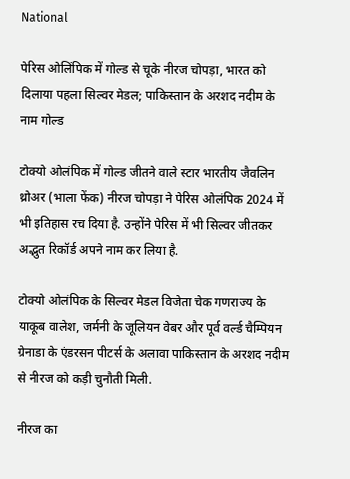National

पेरिस ओलिंपिक में गोल्ड से चूके नीरज चोपड़ा, भारत को दिलाया पहला सिल्वर मेडल; पाकिस्तान के अरशद नदीम के नाम गोल्ड

टोक्यो ओलंपिक में गोल्ड जीतने वाले स्टार भारतीय जैवलिन थ्रोअर (भाला फेंक) नीरज चोपड़ा ने पेरिस ओलंपिक 2024 में भी इतिहास रच दिया है. उन्होंने पेरिस में भी सिल्वर जीतकर अद्भुत रिकॉर्ड अपने नाम कर लिया है.

टोक्यो ओलंपिक के सिल्वर मेडल विजेता चेक गणराज्य के याकूब वालेश, जर्मनी के जूलियन वेबर और पूर्व वर्ल्ड चैम्पियन ग्रेनाडा के एंडरसन पीटर्स के अलावा पाकिस्तान के अरशद नदीम से नीरज को कड़ी चुनौती मिली.

नीरज का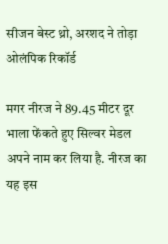सीजन बेस्ट थ्रो, अरशद ने तोड़ा ओलंपिक रिकॉर्ड

मगर नीरज ने 89.45 मीटर दूर भाला फेंकते हुए सिल्वर मेडल अपने नाम कर लिया है. नीरज का यह इस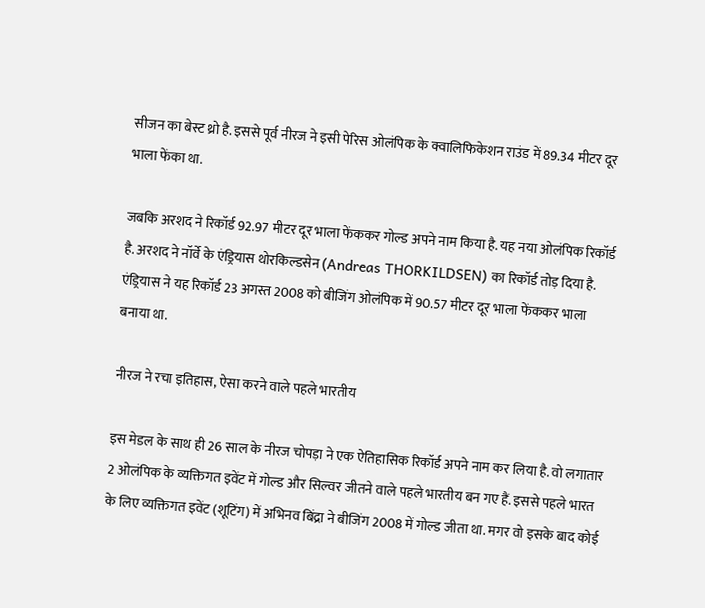सीजन का बेस्ट थ्रो है. इससे पूर्व नीरज ने इसी पेरिस ओलंपिक के क्वालिफिकेशन राउंड में 89.34 मीटर दूर भाला फेंका था.

जबकि अरशद ने रिकॉर्ड 92.97 मीटर दूर भाला फेंककर गोल्ड अपने नाम किया है. यह नया ओलंपिक रिकॉर्ड है. अरशद ने नॉर्वे के एंड्रियास थोरकिल्डसेन (Andreas THORKILDSEN) का रिकॉर्ड तोड़ दिया है. एंड्रियास ने यह रिकॉर्ड 23 अगस्त 2008 को बीज‍िंग ओलंप‍िक में 90.57 मीटर दूर भाला फेंककर भाला बनाया था.

नीरज ने रचा इतिहास, ऐसा करने वाले पहले भारतीय

इस मेडल के साथ ही 26 साल के नीरज चोपड़ा ने एक ऐतिहासिक रिकॉर्ड अपने नाम कर लिया है. वो लगातार 2 ओलंपिक के व्यक्तिगत इवेंट में गोल्ड और सिल्वर जीतने वाले पहले भारतीय बन गए हैं. इससे पहले भारत के लिए व्यक्तिगत इवेंट (शूटिंग) में अभिनव बिंद्रा ने बीजिंग 2008 में गोल्ड जीता था. मगर वो इसके बाद कोई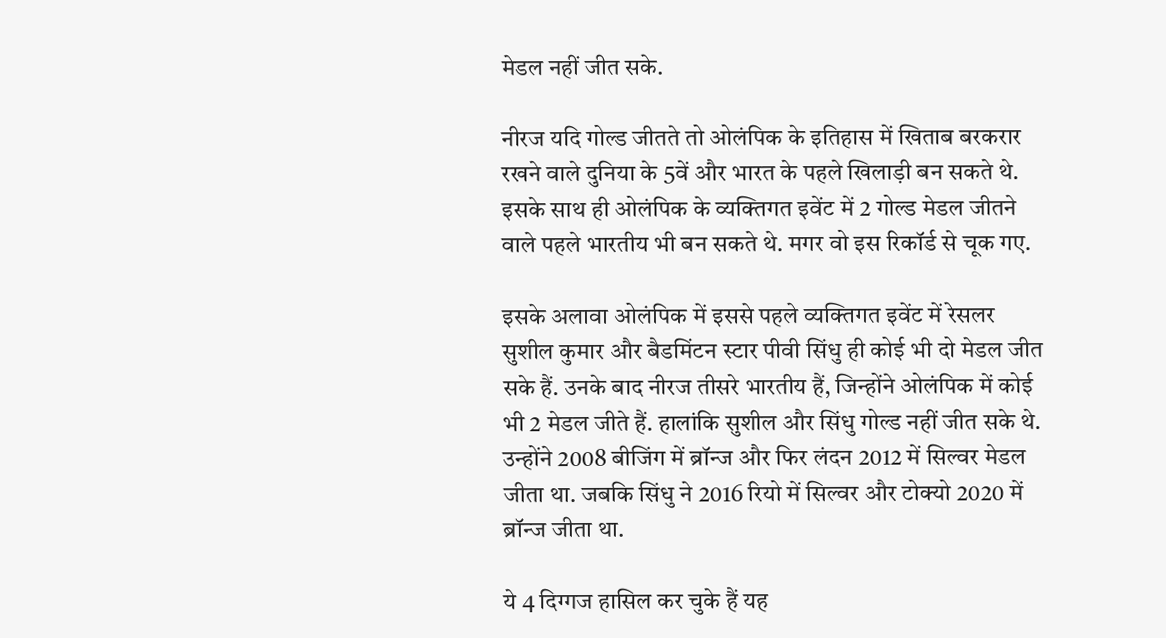मेडल नहीं जीत सके.

नीरज यदि गोल्ड जीतते तो ओलंपिक के इतिहास में खिताब बरकरार रखने वाले दुनिया के 5वें और भारत के पहले खिलाड़ी बन सकते थे. इसके साथ ही ओलंपिक के व्यक्तिगत इवेंट में 2 गोल्ड मेडल जीतने वाले पहले भारतीय भी बन सकते थे. मगर वो इस रिकॉर्ड से चूक गए.

इसके अलावा ओलंपिक में इससे पहले व्यक्तिगत इवेंट में रेसलर सुशील कुमार और बैडमिंटन स्टार पीवी सिंधु ही कोई भी दो मेडल जीत सके हैं. उनके बाद नीरज तीसरे भारतीय हैं, जिन्होंने ओलंपिक में कोई भी 2 मेडल जीते हैं. हालांकि सुशील और सिंधु गोल्ड नहीं जीत सके थे. उन्होंने 2008 बीजिंग में ब्रॉन्ज और फिर लंदन 2012 में सिल्वर मेडल जीता था. जबकि सिंधु ने 2016 रियो में सिल्वर और टोक्यो 2020 में ब्रॉन्ज जीता था.

ये 4 दिग्गज हासिल कर चुके हैं यह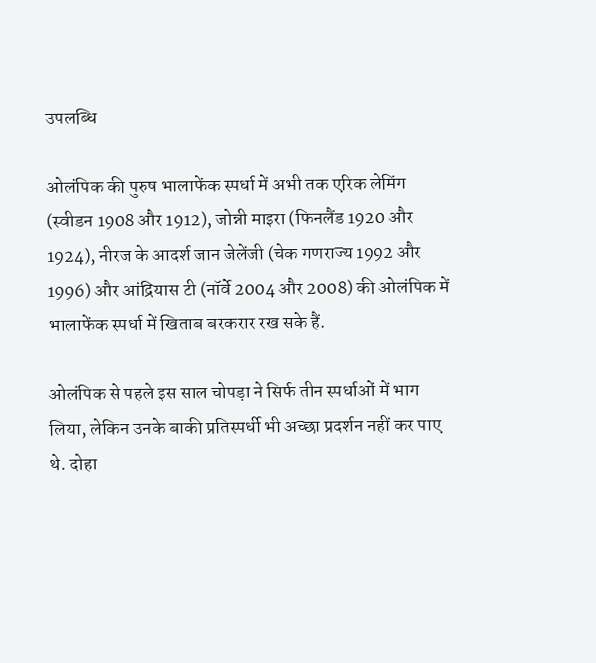उपलब्धि

ओलंपिक की पुरुष भालाफेंक स्पर्धा में अभी तक एरिक लेमिंग (स्वीडन 1908 और 1912), जोन्नी माइरा (फिनलैंड 1920 और 1924), नीरज के आदर्श जान जेलेंजी (चेक गणराज्य 1992 और 1996) और आंद्रियास टी (नॉर्वे 2004 और 2008) की ओलंपिक में भालाफेंक स्पर्धा में खिताब बरकरार रख सके हैं.

ओलंपिक से पहले इस साल चोपड़ा ने सिर्फ तीन स्पर्धाओं में भाग लिया, लेकिन उनके बाकी प्रतिस्पर्धी भी अच्छा प्रदर्शन नहीं कर पाए थे. दोहा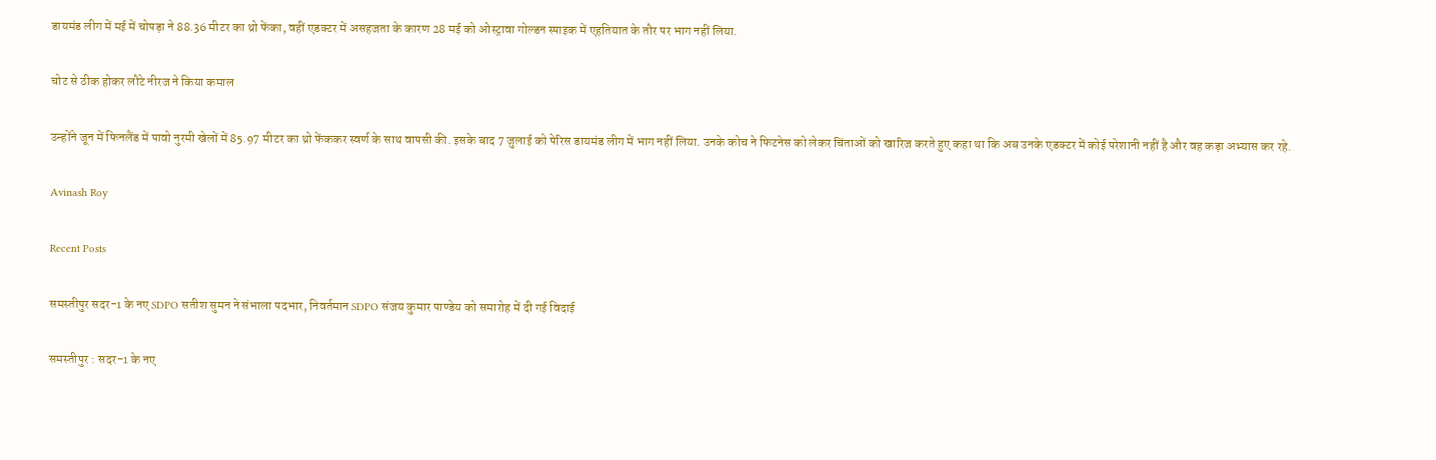डायमंड लीग में मई में चोपड़ा ने 88.36 मीटर का थ्रो फेंका, वहीं एडक्टर में असहजता के कारण 28 मई को ओस्ट्रावा गोल्डन स्पाइक में एहतियात के तौर पर भाग नहीं लिया.

चोट से ठीक होकर लौटे नीरज ने किया कमाल

उन्होंने जून में फिनलैंड में पावो नुरमी खेलों में 85.97 मीटर का थ्रो फेंककर स्वर्ण के साथ वापसी की. इसके बाद 7 जुलाई को पेरिस डायमंड लीग में भाग नहीं लिया. उनके कोच ने फिटनेस को लेकर चिंताओं को खारिज करते हुए कहा था कि अब उनके एडक्टर में कोई परेशानी नहीं है और वह कड़ा अभ्यास कर रहे.

Avinash Roy

Recent Posts

समस्तीपुर सदर-1 के नए SDPO सतीश सुमन ने संभाला पदभार, निवर्तमान SDPO संजय कुमार पाण्डेय को समारोह में दी गई विदाई

समस्तीपुर : सदर-1 के नए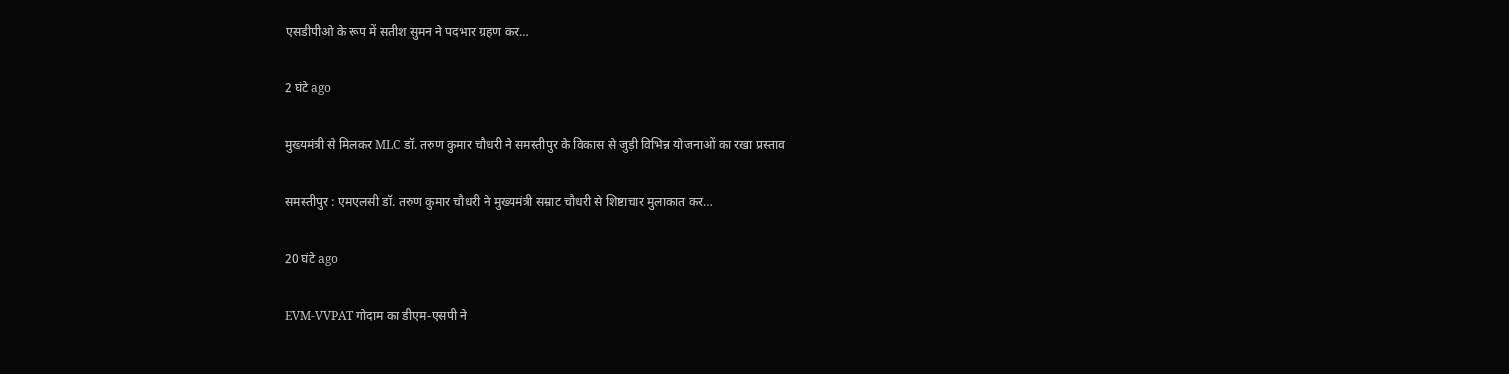एसडीपीओ के रूप में सतीश सुमन ने पदभार ग्रहण कर…

2 घंटे ago

मुख्यमंत्री से मिलकर MLC डॉ. तरुण कुमार चौधरी ने समस्तीपुर के विकास से जुड़ी विभिन्न योजनाओं का रखा प्रस्ताव

समस्तीपुर : एमएलसी डॉ. तरुण कुमार चौधरी ने मुख्यमंत्री सम्राट चौधरी से शिष्टाचार मुलाकात कर…

20 घंटे ago

EVM-VVPAT गोदाम का डीएम-एसपी ने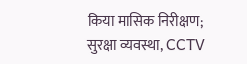किया मासिक निरीक्षण; सुरक्षा व्यवस्था, CCTV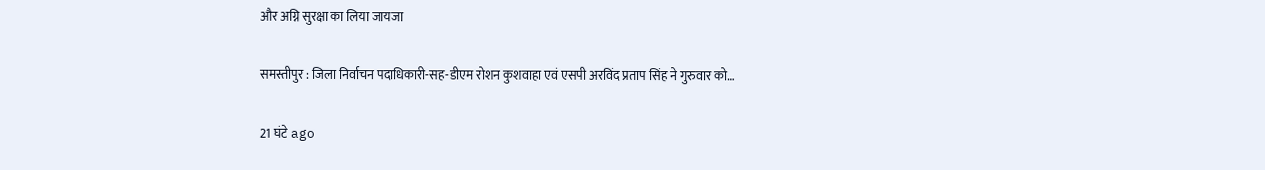और अग्नि सुरक्षा का लिया जायजा

समस्तीपुर : जिला निर्वाचन पदाधिकारी-सह-डीएम रोशन कुशवाहा एवं एसपी अरविंद प्रताप सिंह ने गुरुवार को…

21 घंटे ago